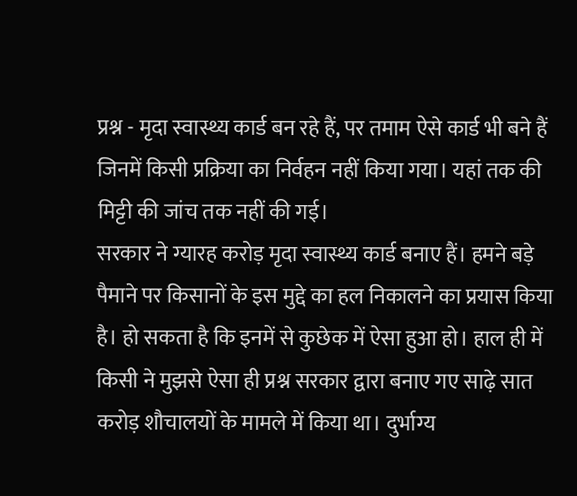प्रश्न - मृदा स्वास्थ्य कार्ड बन रहे हैं, पर तमाम ऐसे कार्ड भी बने हैं जिनमें किसी प्रक्रिया का निर्वहन नहीं किया गया। यहां तक की मिट्टी की जांच तक नहीं की गई।
सरकार ने ग्यारह करोड़ मृदा स्वास्थ्य कार्ड बनाए हैं। हमने बड़े पैमाने पर किसानों के इस मुद्दे का हल निकालने का प्रयास किया है। हो सकता है कि इनमें से कुछेक में ऐसा हुआ हो। हाल ही में किसी ने मुझसे ऐसा ही प्रश्न सरकार द्वारा बनाए गए साढ़े सात करोड़ शौचालयों के मामले में किया था। दुर्भाग्य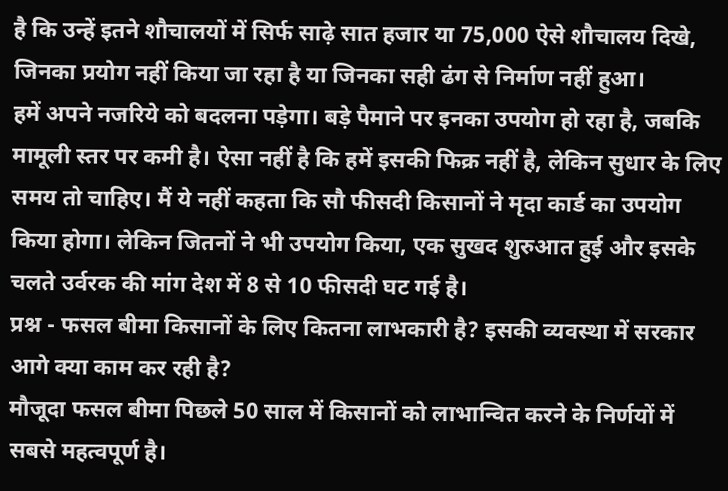है कि उन्हें इतने शौचालयों में सिर्फ साढ़े सात हजार या 75,000 ऐसे शौचालय दिखे, जिनका प्रयोग नहीं किया जा रहा है या जिनका सही ढंग से निर्माण नहीं हुआ।
हमें अपने नजरिये को बदलना पड़ेगा। बड़े पैमाने पर इनका उपयोग हो रहा है, जबकि मामूली स्तर पर कमी है। ऐसा नहीं है कि हमें इसकी फिक्र नहीं है, लेकिन सुधार के लिए समय तो चाहिए। मैं ये नहीं कहता कि सौ फीसदी किसानों ने मृदा कार्ड का उपयोग किया होगा। लेकिन जितनों ने भी उपयोग किया, एक सुखद शुरुआत हुई और इसके चलते उर्वरक की मांग देश में 8 से 10 फीसदी घट गई है।
प्रश्न - फसल बीमा किसानों के लिए कितना लाभकारी है? इसकी व्यवस्था में सरकार आगे क्या काम कर रही है?
मौजूदा फसल बीमा पिछले 50 साल में किसानों को लाभान्वित करने के निर्णयों में सबसे महत्वपूर्ण है।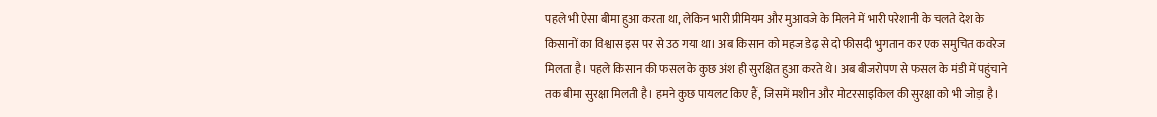पहले भी ऐसा बीमा हुआ करता था, लेकिन भारी प्रीमियम और मुआवजे के मिलने में भारी परेशानी के चलते देश के किसानों का विश्वास इस पर से उठ गया था। अब किसान को महज डेढ़ से दो फीसदी भुगतान कर एक समुचित कवरेज मिलता है। पहले किसान की फसल के कुछ अंश ही सुरक्षित हुआ करते थे। अब बीजरोपण से फसल के मंडी में पहुंचाने तक बीमा सुरक्षा मिलती है। हमने कुछ पायलट किए हैं, जिसमें मशीन और मोटरसाइकिल की सुरक्षा को भी जोड़ा है।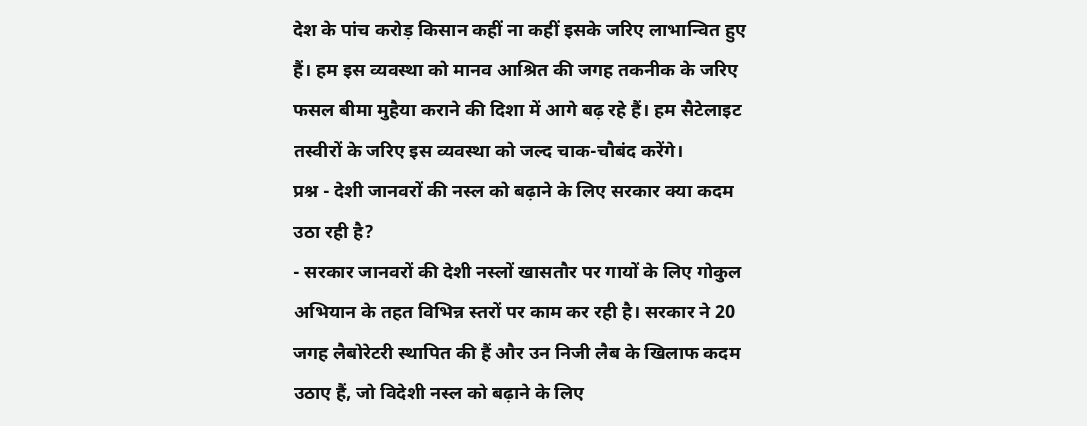देश के पांच करोड़ किसान कहीं ना कहीं इसके जरिए लाभान्वित हुए हैं। हम इस व्यवस्था को मानव आश्रित की जगह तकनीक के जरिए फसल बीमा मुहैया कराने की दिशा में आगे बढ़ रहे हैं। हम सैटेलाइट तस्वीरों के जरिए इस व्यवस्था को जल्द चाक-चौबंद करेंगे।
प्रश्न - देशी जानवरों की नस्ल को बढ़ाने के लिए सरकार क्या कदम उठा रही है?
- सरकार जानवरों की देशी नस्लों खासतौर पर गायों के लिए गोकुल अभियान के तहत विभिन्न स्तरों पर काम कर रही है। सरकार ने 20 जगह लैबोरेटरी स्थापित की हैं और उन निजी लैब के खिलाफ कदम उठाए हैं, जो विदेशी नस्ल को बढ़ाने के लिए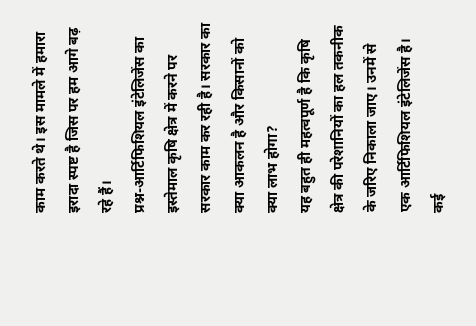काम करते थे। इस मामले में हमारा इरादा स्पष्ट है जिस पर हम आगे बढ़ रहे हैं।
प्रश्न-आर्टिफिशियल इंटेलिजेंस का इस्तेमाल कृषि क्षेत्र में करने पर सरकार काम कर रही है। सरकार का क्या आकलन है और किसानों को क्या लाभ होगा?
यह बहुत ही महत्वपूर्ण है कि कृषि क्षेत्र की परेशानियों का हल तकनीक के जरिए निकाला जाए। उनमें से एक आर्टिफिशियल इंटेलिजेंस है। कई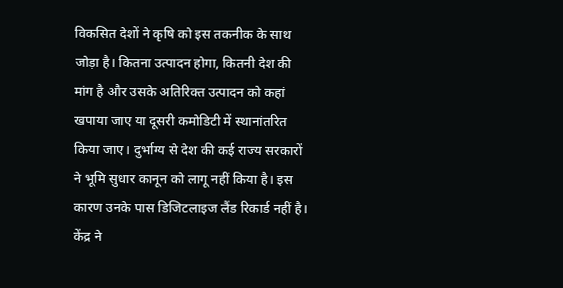विकसित देशों ने कृषि को इस तकनीक के साथ जोड़ा है। कितना उत्पादन होगा, कितनी देश की मांग है और उसके अतिरिक्त उत्पादन को कहां खपाया जाए या दूसरी कमोडिटी में स्थानांतरित किया जाए। दुर्भाग्य से देश की कई राज्य सरकारों ने भूमि सुधार कानून को लागू नहीं किया है। इस कारण उनके पास डिजिटलाइज लैंड रिकार्ड नहीं है। केंद्र ने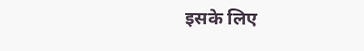इसके लिए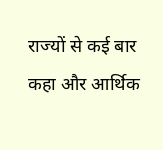राज्यों से कई बार कहा और आर्थिक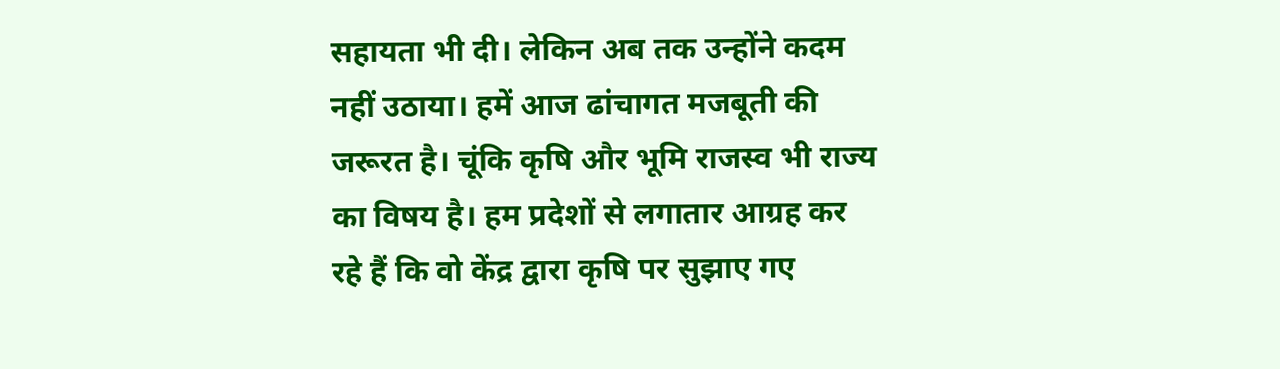सहायता भी दी। लेकिन अब तक उन्होंने कदम नहीं उठाया। हमें आज ढांचागत मजबूती की जरूरत है। चूंकि कृषि और भूमि राजस्व भी राज्य का विषय है। हम प्रदेशों से लगातार आग्रह कर रहे हैं कि वो केंद्र द्वारा कृषि पर सुझाए गए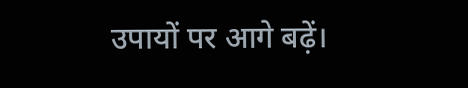उपायों पर आगे बढ़ें।